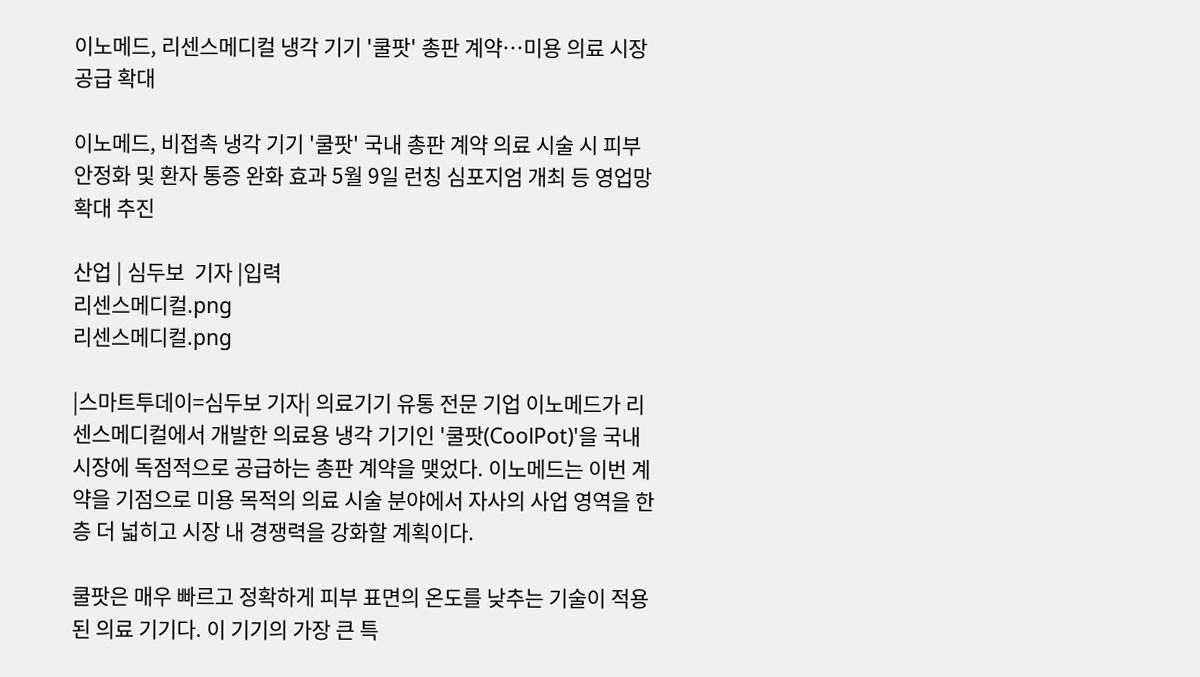이노메드, 리센스메디컬 냉각 기기 '쿨팟' 총판 계약…미용 의료 시장 공급 확대

이노메드, 비접촉 냉각 기기 '쿨팟' 국내 총판 계약 의료 시술 시 피부 안정화 및 환자 통증 완화 효과 5월 9일 런칭 심포지엄 개최 등 영업망 확대 추진

산업 | 심두보  기자 |입력
리센스메디컬.png
리센스메디컬.png

|스마트투데이=심두보 기자| 의료기기 유통 전문 기업 이노메드가 리센스메디컬에서 개발한 의료용 냉각 기기인 '쿨팟(CoolPot)'을 국내 시장에 독점적으로 공급하는 총판 계약을 맺었다. 이노메드는 이번 계약을 기점으로 미용 목적의 의료 시술 분야에서 자사의 사업 영역을 한층 더 넓히고 시장 내 경쟁력을 강화할 계획이다.

쿨팟은 매우 빠르고 정확하게 피부 표면의 온도를 낮추는 기술이 적용된 의료 기기다. 이 기기의 가장 큰 특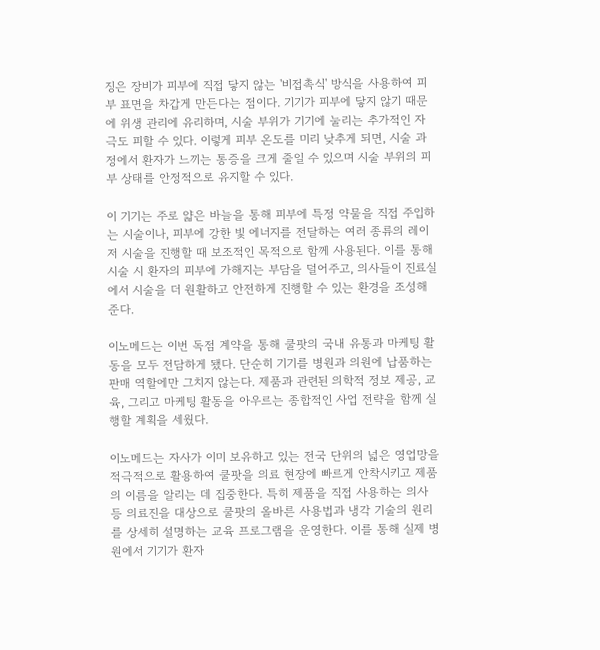징은 장비가 피부에 직접 닿지 않는 '비접촉식' 방식을 사용하여 피부 표면을 차갑게 만든다는 점이다. 기기가 피부에 닿지 않기 때문에 위생 관리에 유리하며, 시술 부위가 기기에 눌리는 추가적인 자극도 피할 수 있다. 이렇게 피부 온도를 미리 낮추게 되면, 시술 과정에서 환자가 느끼는 통증을 크게 줄일 수 있으며 시술 부위의 피부 상태를 안정적으로 유지할 수 있다.

이 기기는 주로 얇은 바늘을 통해 피부에 특정 약물을 직접 주입하는 시술이나, 피부에 강한 빛 에너지를 전달하는 여러 종류의 레이저 시술을 진행할 때 보조적인 목적으로 함께 사용된다. 이를 통해 시술 시 환자의 피부에 가해지는 부담을 덜어주고, 의사들이 진료실에서 시술을 더 원활하고 안전하게 진행할 수 있는 환경을 조성해 준다.

이노메드는 이번 독점 계약을 통해 쿨팟의 국내 유통과 마케팅 활동을 모두 전담하게 됐다. 단순히 기기를 병원과 의원에 납품하는 판매 역할에만 그치지 않는다. 제품과 관련된 의학적 정보 제공, 교육, 그리고 마케팅 활동을 아우르는 종합적인 사업 전략을 함께 실행할 계획을 세웠다.

이노메드는 자사가 이미 보유하고 있는 전국 단위의 넓은 영업망을 적극적으로 활용하여 쿨팟을 의료 현장에 빠르게 안착시키고 제품의 이름을 알리는 데 집중한다. 특히 제품을 직접 사용하는 의사 등 의료진을 대상으로 쿨팟의 올바른 사용법과 냉각 기술의 원리를 상세히 설명하는 교육 프로그램을 운영한다. 이를 통해 실제 병원에서 기기가 환자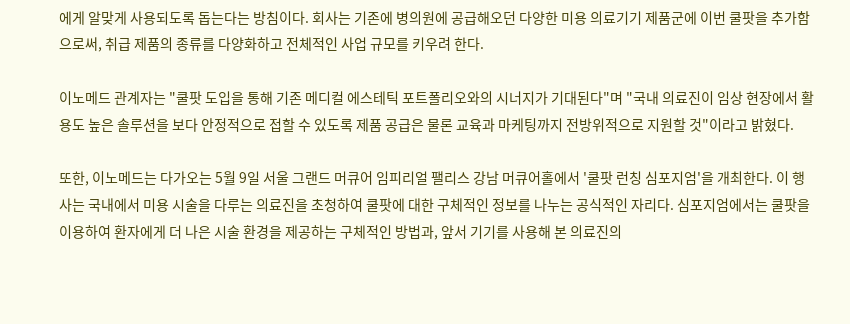에게 알맞게 사용되도록 돕는다는 방침이다. 회사는 기존에 병의원에 공급해오던 다양한 미용 의료기기 제품군에 이번 쿨팟을 추가함으로써, 취급 제품의 종류를 다양화하고 전체적인 사업 규모를 키우려 한다.

이노메드 관계자는 "쿨팟 도입을 통해 기존 메디컬 에스테틱 포트폴리오와의 시너지가 기대된다"며 "국내 의료진이 임상 현장에서 활용도 높은 솔루션을 보다 안정적으로 접할 수 있도록 제품 공급은 물론 교육과 마케팅까지 전방위적으로 지원할 것"이라고 밝혔다.

또한, 이노메드는 다가오는 5월 9일 서울 그랜드 머큐어 임피리얼 팰리스 강남 머큐어홀에서 '쿨팟 런칭 심포지엄'을 개최한다. 이 행사는 국내에서 미용 시술을 다루는 의료진을 초청하여 쿨팟에 대한 구체적인 정보를 나누는 공식적인 자리다. 심포지엄에서는 쿨팟을 이용하여 환자에게 더 나은 시술 환경을 제공하는 구체적인 방법과, 앞서 기기를 사용해 본 의료진의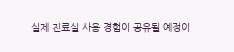실제 진료실 사용 경험이 공유될 예정이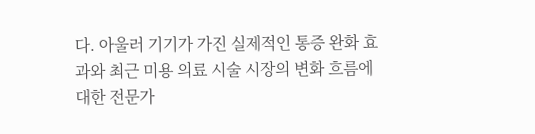다. 아울러 기기가 가진 실제적인 통증 완화 효과와 최근 미용 의료 시술 시장의 변화 흐름에 대한 전문가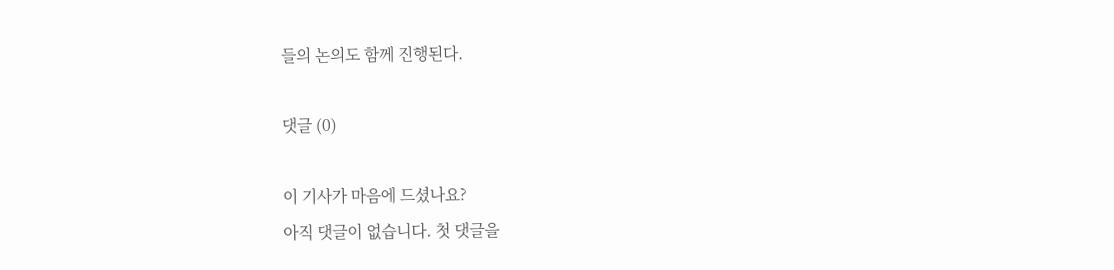들의 논의도 함께 진행된다.

댓글 (0)

이 기사가 마음에 드셨나요?
아직 댓글이 없습니다. 첫 댓글을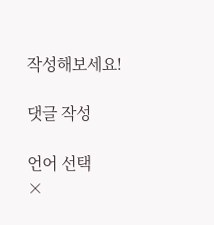작성해보세요!

댓글 작성

언어 선택
×